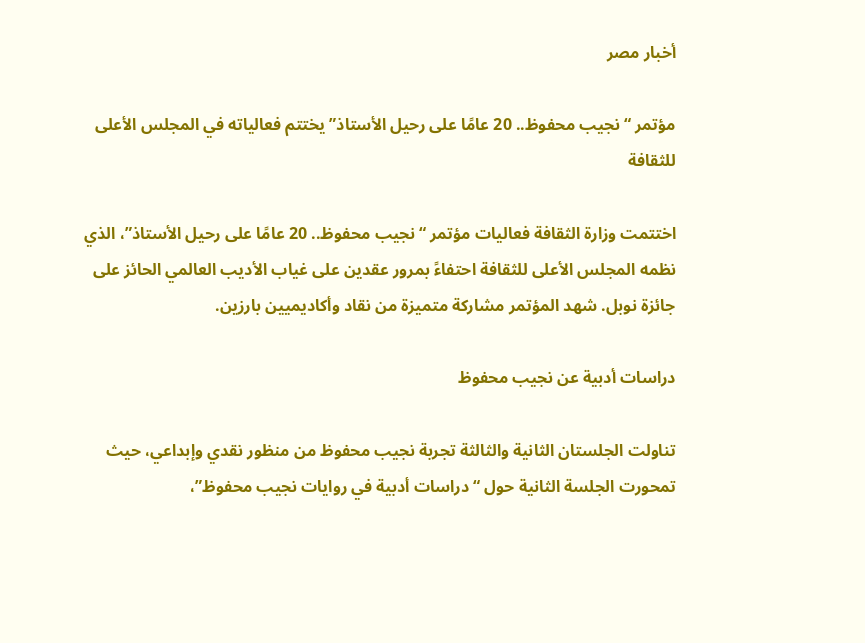أخبار مصر

مؤتمر “نجيب محفوظ.. 20 عامًا على رحيل الأستاذ” يختتم فعالياته في المجلس الأعلى للثقافة

اختتمت وزارة الثقافة فعاليات مؤتمر “نجيب محفوظ.. 20 عامًا على رحيل الأستاذ”، الذي نظمه المجلس الأعلى للثقافة احتفاءً بمرور عقدين على غياب الأديب العالمي الحائز على جائزة نوبل. شهد المؤتمر مشاركة متميزة من نقاد وأكاديميين بارزين.

دراسات أدبية عن نجيب محفوظ

تناولت الجلستان الثانية والثالثة تجربة نجيب محفوظ من منظور نقدي وإبداعي، حيث تمحورت الجلسة الثانية حول “دراسات أدبية في روايات نجيب محفوظ”،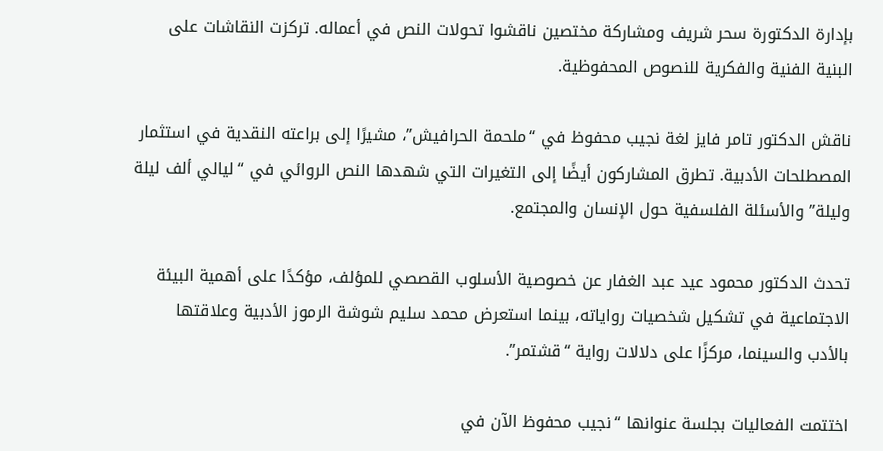بإدارة الدكتورة سحر شريف ومشاركة مختصين ناقشوا تحولات النص في أعماله. تركزت النقاشات على البنية الفنية والفكرية للنصوص المحفوظية.

ناقش الدكتور تامر فايز لغة نجيب محفوظ في “ملحمة الحرافيش”، مشيرًا إلى براعته النقدية في استثمار المصطلحات الأدبية. تطرق المشاركون أيضًا إلى التغيرات التي شهدها النص الروائي في “ليالي ألف ليلة وليلة” والأسئلة الفلسفية حول الإنسان والمجتمع.

تحدث الدكتور محمود عيد عبد الغفار عن خصوصية الأسلوب القصصي للمؤلف، مؤكدًا على أهمية البيئة الاجتماعية في تشكيل شخصيات رواياته، بينما استعرض محمد سليم شوشة الرموز الأدبية وعلاقتها بالأدب والسينما، مركزًا على دلالات رواية “قشتمر”.

اختتمت الفعاليات بجلسة عنوانها “نجيب محفوظ الآن في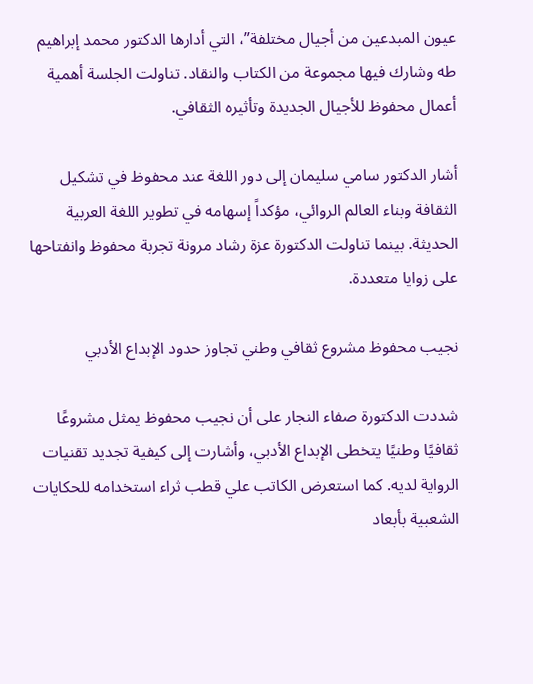عيون المبدعين من أجيال مختلفة”، التي أدارها الدكتور محمد إبراهيم طه وشارك فيها مجموعة من الكتاب والنقاد. تناولت الجلسة أهمية أعمال محفوظ للأجيال الجديدة وتأثيره الثقافي.

أشار الدكتور سامي سليمان إلى دور اللغة عند محفوظ في تشكيل الثقافة وبناء العالم الروائي، مؤكداً إسهامه في تطوير اللغة العربية الحديثة. بينما تناولت الدكتورة عزة رشاد مرونة تجربة محفوظ وانفتاحها على زوايا متعددة.

نجيب محفوظ مشروع ثقافي وطني تجاوز حدود الإبداع الأدبي

شددت الدكتورة صفاء النجار على أن نجيب محفوظ يمثل مشروعًا ثقافيًا وطنيًا يتخطى الإبداع الأدبي، وأشارت إلى كيفية تجديد تقنيات الرواية لديه. كما استعرض الكاتب علي قطب ثراء استخدامه للحكايات الشعبية بأبعاد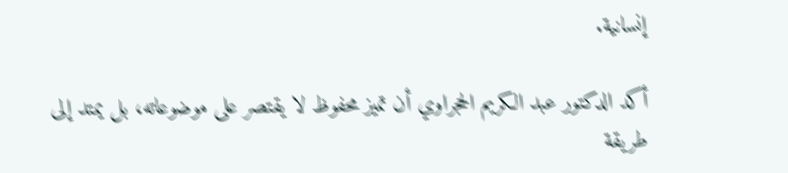إنسانية.

أكد الدكتور عبد الكريم الحجراوي أن تميز محفوظ لا يقتصر على موضوعاته، بل يمتد إلى طريقة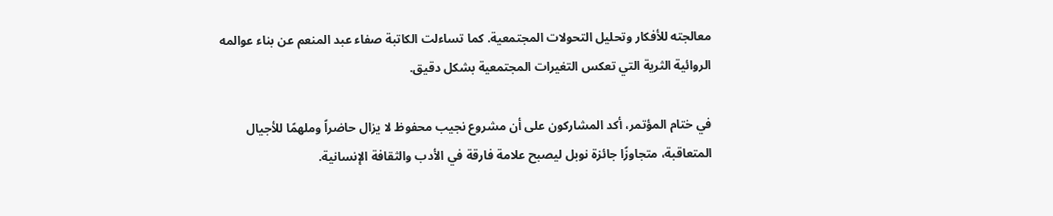معالجته للأفكار وتحليل التحولات المجتمعية. كما تساءلت الكاتبة صفاء عبد المنعم عن بناء عوالمه الروائية الثرية التي تعكس التغيرات المجتمعية بشكل دقيق.

في ختام المؤتمر، أكد المشاركون على أن مشروع نجيب محفوظ لا يزال حاضراً وملهمًا للأجيال المتعاقبة، متجاوزًا جائزة نوبل ليصبح علامة فارقة في الأدب والثقافة الإنسانية.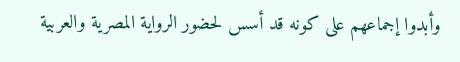وأبدوا إجماعهم على كونه قد أسس لحضور الرواية المصرية والعربية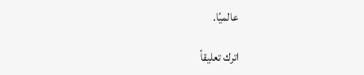عالميًا.

اترك تعليقاً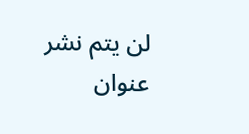لن يتم نشر عنوان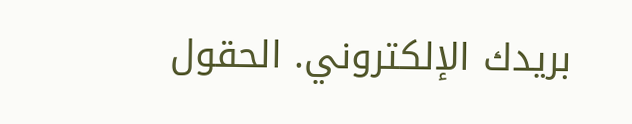بريدك الإلكتروني. الحقول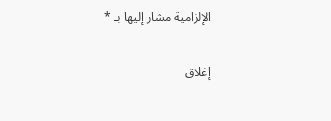الإلزامية مشار إليها بـ *

إغلاق